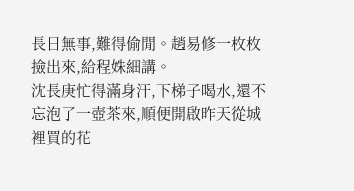長日無事,難得偷閒。趙易修一枚枚撿出來,給程姝細講。
沈長庚忙得滿身汗,下梯子喝水,還不忘泡了一壺茶來,順便開啟昨天從城裡買的花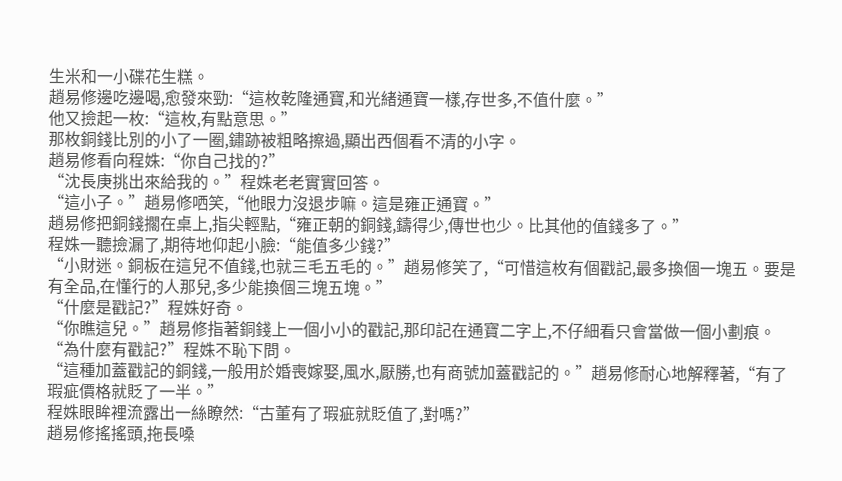生米和一小碟花生糕。
趙易修邊吃邊喝,愈發來勁:“這枚乾隆通寶,和光緒通寶一樣,存世多,不值什麼。”
他又撿起一枚:“這枚,有點意思。”
那枚銅錢比別的小了一圈,鏽跡被粗略擦過,顯出西個看不清的小字。
趙易修看向程姝:“你自己找的?”
“沈長庚挑出來給我的。”程姝老老實實回答。
“這小子。”趙易修哂笑,“他眼力沒退步嘛。這是雍正通寶。”
趙易修把銅錢擱在桌上,指尖輕點,“雍正朝的銅錢,鑄得少,傳世也少。比其他的值錢多了。”
程姝一聽撿漏了,期待地仰起小臉:“能值多少錢?”
“小財迷。銅板在這兒不值錢,也就三毛五毛的。”趙易修笑了,“可惜這枚有個戳記,最多換個一塊五。要是有全品,在懂行的人那兒,多少能換個三塊五塊。”
“什麼是戳記?”程姝好奇。
“你瞧這兒。”趙易修指著銅錢上一個小小的戳記,那印記在通寶二字上,不仔細看只會當做一個小劃痕。
“為什麼有戳記?”程姝不恥下問。
“這種加蓋戳記的銅錢,一般用於婚喪嫁娶,風水,厭勝,也有商號加蓋戳記的。”趙易修耐心地解釋著,“有了瑕疵價格就貶了一半。”
程姝眼眸裡流露出一絲瞭然:“古董有了瑕疵就貶值了,對嗎?”
趙易修搖搖頭,拖長嗓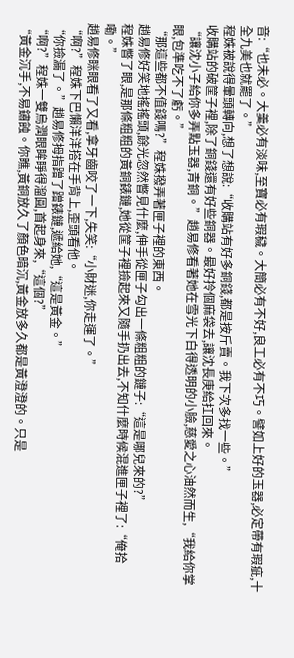音:“也未必。大羹必有淡味,至寶必有瑕穢。大簡必有不好,良工必有不巧。譬如上好的玉器,必定帶有瑕疵,十全九美也就罷了。”
程姝被說得暈頭轉向,想了想說:“收購站有好多銅錢,都是按斤賣。我下次多找一些。”
收購站的破筐子裡,除了銅錢還有好些銅器。最好拎個麻袋去,讓沈長庚給扛回來。
“讓沈小子給你多弄點玉器,青銅。”趙易修看著她在雪光下白得透明的小臉,慈愛之心油然而生,“我給你掌眼,包準吃不了虧。”
“那這些都不值錢嗎?”程姝撥弄著匣子裡的東西。
趙易修好笑地搖搖頭,餘光忽然瞥見什麼,伸手從匣子勾出一條粗粗的鏈子:“這是哪兒來的?”
程姝瞥了眼,是那條粗粗的黃銅錶鏈,她從筐子裡撿起來又隨手扔出去,不知什麼時候混進匣子裡了:“俺拾嘞。”
趙易修眯眼看了又看,拿牙齒咬了一下,失笑:“小財迷,你走運了。”
“啊?”程姝下巴懶洋洋搭在手背上,歪頭看他。
“你撿漏了。”趙易修拇指蹭了蹭錶鏈,遞給她,“這是黃金。”
“啊?”程姝一雙烏潤眼眸睜得溜圓,首起身來,“這個?”
“黃金沉手,不易鏽蝕。你瞧,黃銅放久了顏色暗沉,黃金放多久都是黃澄澄的。只是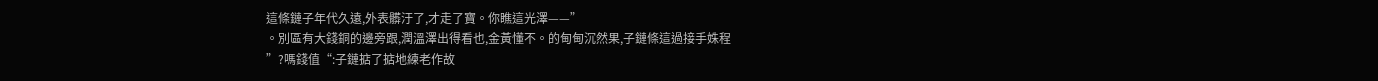這條鏈子年代久遠,外表髒汙了,才走了寶。你瞧這光澤——”
。別區有大錢銅的邊旁跟,潤溫澤出得看也,金黃懂不。的甸甸沉然果,子鏈條這過接手姝程
”?嗎錢值“:子鏈掂了掂地練老作故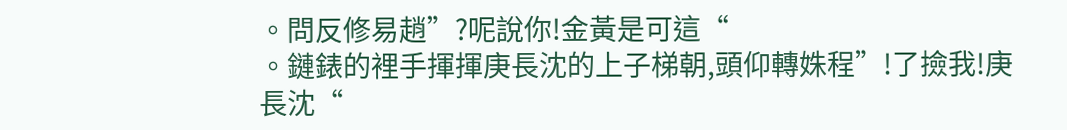。問反修易趙”?呢說你!金黃是可這“
。鏈錶的裡手揮揮庚長沈的上子梯朝,頭仰轉姝程”!了撿我!庚長沈“